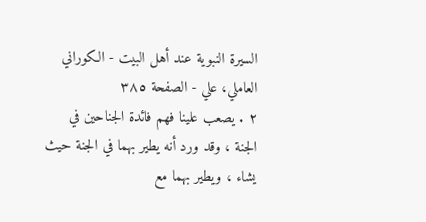السيرة النبوية عند أهل البيت - الكوراني العاملي، علي - الصفحة ٣٨٥
٢ . يصعب علينا فهم فائدة الجناحين في الجنة ، وقد ورد أنه يطير بهما في الجنة حيث يشاء ، ويطير بهما مع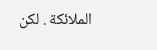الملائكة . لكن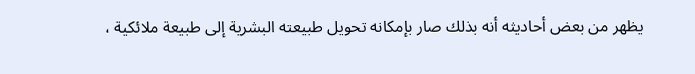يظهر من بعض أحاديثه أنه بذلك صار بإمكانه تحويل طبيعته البشرية إلى طبيعة ملائكية ،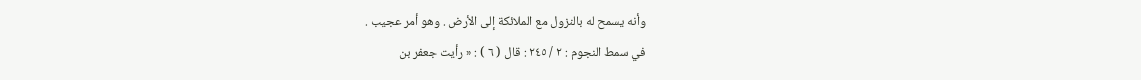وأنه يسمح له بالنزول مع الملائكة إلى الأرض . وهو أمر عجيب .
في سمط النجوم : ٢ / ٢٤٥ : قال ( ٦ ) : « رأيت جعفر بن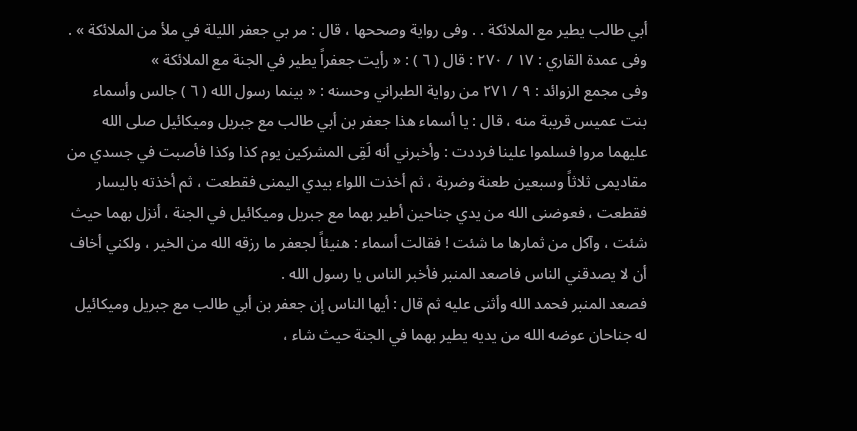أبي طالب يطير مع الملائكة . . وفى رواية وصححها ، قال : مر بي جعفر الليلة في ملأ من الملائكة » .
وفى عمدة القاري : ١٧ / ٢٧٠ : قال ( ٦ ) : « رأيت جعفراً يطير في الجنة مع الملائكة »
وفى مجمع الزوائد : ٩ / ٢٧١ من رواية الطبراني وحسنه : « بينما رسول الله ( ٦ ) جالس وأسماء بنت عميس قريبة منه ، قال : يا أسماء هذا جعفر بن أبي طالب مع جبريل وميكائيل صلى الله عليهما مروا فسلموا علينا فرددت : وأخبرني أنه لَقِى المشركين يوم كذا وكذا فأصبت في جسدي من مقاديمى ثلاثاً وسبعين طعنة وضربة ، ثم أخذت اللواء بيدي اليمنى فقطعت ، ثم أخذته باليسار فقطعت ، فعوضنى الله من يدي جناحين أطير بهما مع جبريل وميكائيل في الجنة ، أنزل بهما حيث شئت ، وآكل من ثمارها ما شئت ! فقالت أسماء : هنيئاً لجعفر ما رزقه الله من الخير ، ولكني أخاف أن لا يصدقني الناس فاصعد المنبر فأخبر الناس يا رسول الله .
فصعد المنبر فحمد الله وأثنى عليه ثم قال : أيها الناس إن جعفر بن أبي طالب مع جبريل وميكائيل له جناحان عوضه الله من يديه يطير بهما في الجنة حيث شاء ،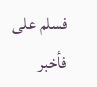فسلم على فأخبر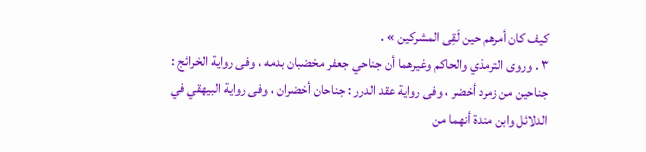كيف كان أمرهم حين لَقِى المشركين » .
٣ . وروى الترمذي والحاكم وغيرهما أن جناحي جعفر مخضبان بدمه ، وفى رواية الخرائج : جناحين من زمرد أخضر ، وفى رواية عقد الدرر : جناحان أخضران ، وفى رواية البيهقي في الدلائل وابن مندة أنهما من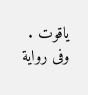ياقوت . وفى رواية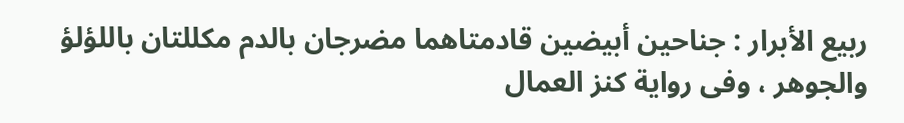ربيع الأبرار : جناحين أبيضين قادمتاهما مضرجان بالدم مكللتان باللؤلؤ والجوهر ، وفى رواية كنز العمال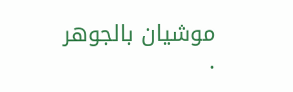موشيان بالجوهر .